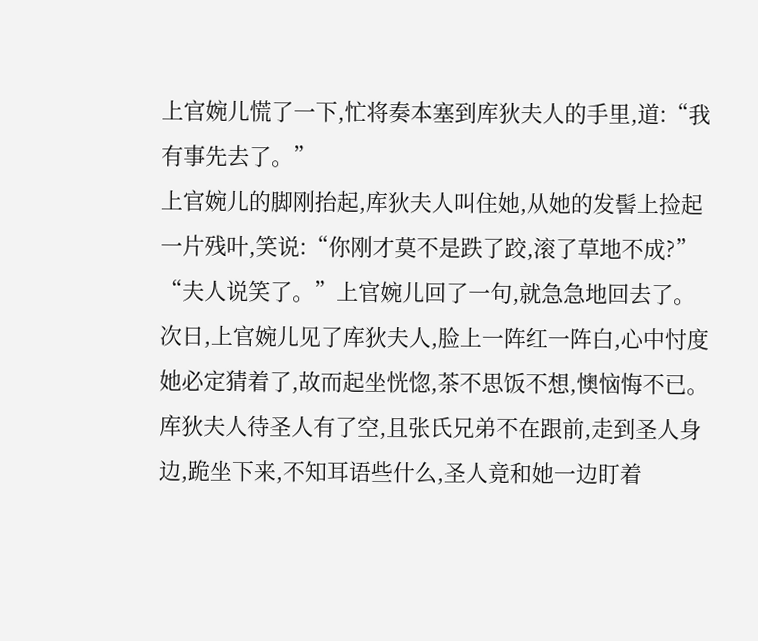上官婉儿慌了一下,忙将奏本塞到库狄夫人的手里,道:“我有事先去了。”
上官婉儿的脚刚抬起,库狄夫人叫住她,从她的发髻上捡起一片残叶,笑说:“你刚才莫不是跌了跤,滚了草地不成?”
“夫人说笑了。”上官婉儿回了一句,就急急地回去了。
次日,上官婉儿见了库狄夫人,脸上一阵红一阵白,心中忖度她必定猜着了,故而起坐恍惚,茶不思饭不想,懊恼悔不已。
库狄夫人待圣人有了空,且张氏兄弟不在跟前,走到圣人身边,跪坐下来,不知耳语些什么,圣人竟和她一边盯着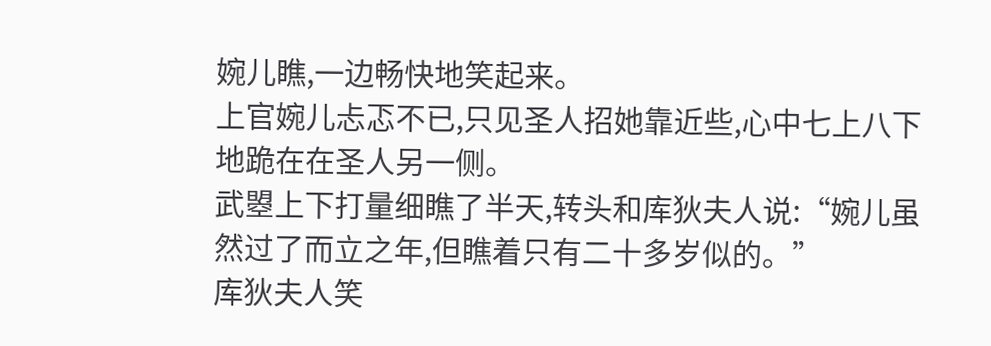婉儿瞧,一边畅快地笑起来。
上官婉儿忐忑不已,只见圣人招她靠近些,心中七上八下地跪在在圣人另一侧。
武曌上下打量细瞧了半天,转头和库狄夫人说:“婉儿虽然过了而立之年,但瞧着只有二十多岁似的。”
库狄夫人笑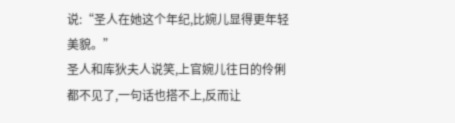说:“圣人在她这个年纪,比婉儿显得更年轻美貌。”
圣人和库狄夫人说笑,上官婉儿往日的伶俐都不见了,一句话也搭不上,反而让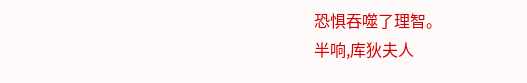恐惧吞噬了理智。
半响,库狄夫人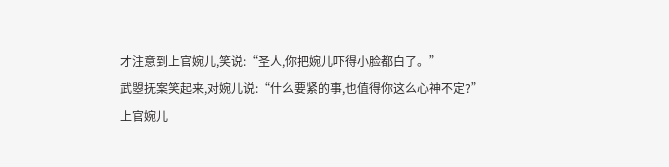才注意到上官婉儿,笑说:“圣人,你把婉儿吓得小脸都白了。”
武曌抚案笑起来,对婉儿说:“什么要紧的事,也值得你这么心神不定?”
上官婉儿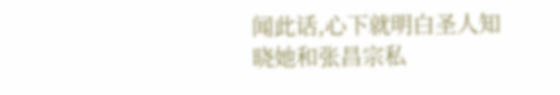闻此话,心下就明白圣人知晓她和张昌宗私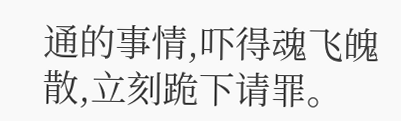通的事情,吓得魂飞魄散,立刻跪下请罪。